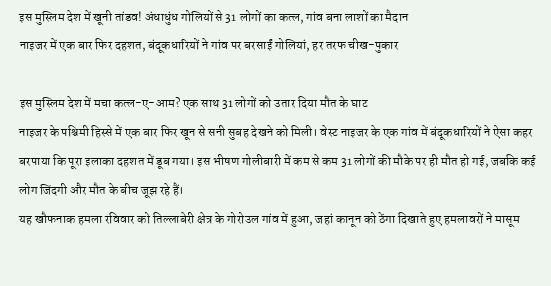इस मुस्लिम देश में खूनी तांडव! अंधाधुंध गोलियों से 31 लोगों का कत्ल, गांव बना लाशों का मैदान
नाइजर में एक बार फिर दहशत, बंदूकधारियों ने गांव पर बरसाईं गोलियां, हर तरफ चीख-पुकार

इस मुस्लिम देश में मचा कत्ल-ए-आम? एक साथ 31 लोगों को उतार दिया मौत के घाट
नाइजर के पश्चिमी हिस्से में एक बार फिर खून से सनी सुबह देखने को मिली। वेस्ट नाइजर के एक गांव में बंदूकधारियों ने ऐसा कहर बरपाया कि पूरा इलाका दहशत में डूब गया। इस भीषण गोलीबारी में कम से कम 31 लोगों की मौके पर ही मौत हो गई, जबकि कई लोग जिंदगी और मौत के बीच जूझ रहे हैं।
यह खौफनाक हमला रविवार को तिल्लाबेरी क्षेत्र के गोरोउल गांव में हुआ, जहां कानून को ठेंगा दिखाते हुए हमलावरों ने मासूम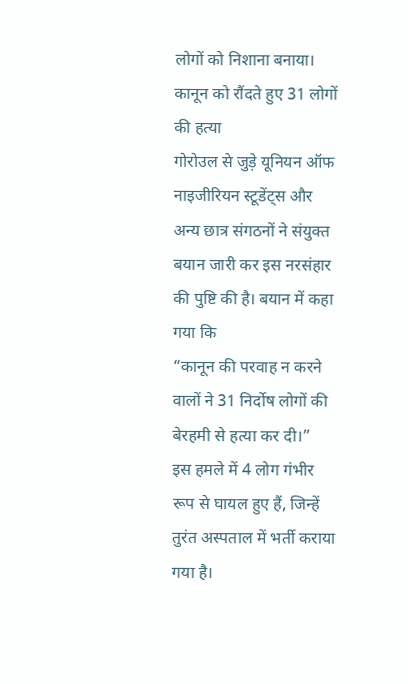लोगों को निशाना बनाया।
कानून को रौंदते हुए 31 लोगों की हत्या
गोरोउल से जुड़े यूनियन ऑफ नाइजीरियन स्टूडेंट्स और अन्य छात्र संगठनों ने संयुक्त बयान जारी कर इस नरसंहार की पुष्टि की है। बयान में कहा गया कि
“कानून की परवाह न करने वालों ने 31 निर्दोष लोगों की बेरहमी से हत्या कर दी।”
इस हमले में 4 लोग गंभीर रूप से घायल हुए हैं, जिन्हें तुरंत अस्पताल में भर्ती कराया गया है।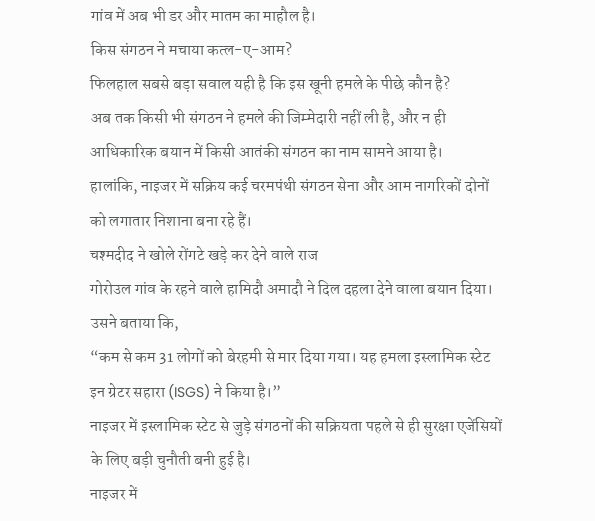गांव में अब भी डर और मातम का माहौल है।
किस संगठन ने मचाया कत्ल-ए-आम?
फिलहाल सबसे बड़ा सवाल यही है कि इस खूनी हमले के पीछे कौन है?
अब तक किसी भी संगठन ने हमले की जिम्मेदारी नहीं ली है, और न ही आधिकारिक बयान में किसी आतंकी संगठन का नाम सामने आया है।
हालांकि, नाइजर में सक्रिय कई चरमपंथी संगठन सेना और आम नागरिकों दोनों को लगातार निशाना बना रहे हैं।
चश्मदीद ने खोले रोंगटे खड़े कर देने वाले राज
गोरोउल गांव के रहने वाले हामिदौ अमादौ ने दिल दहला देने वाला बयान दिया।
उसने बताया कि,
“कम से कम 31 लोगों को बेरहमी से मार दिया गया। यह हमला इस्लामिक स्टेट इन ग्रेटर सहारा (ISGS) ने किया है।”
नाइजर में इस्लामिक स्टेट से जुड़े संगठनों की सक्रियता पहले से ही सुरक्षा एजेंसियों के लिए बड़ी चुनौती बनी हुई है।
नाइजर में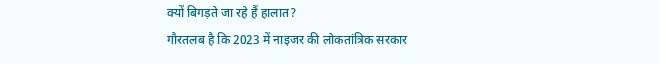क्यों बिगड़ते जा रहे हैं हालात?
गौरतलब है कि 2023 में नाइजर की लोकतांत्रिक सरकार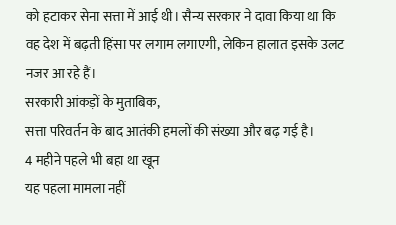को हटाकर सेना सत्ता में आई थी। सैन्य सरकार ने दावा किया था कि वह देश में बढ़ती हिंसा पर लगाम लगाएगी, लेकिन हालात इसके उलट नजर आ रहे हैं।
सरकारी आंकड़ों के मुताबिक,
सत्ता परिवर्तन के बाद आतंकी हमलों की संख्या और बढ़ गई है।
4 महीने पहले भी बहा था खून
यह पहला मामला नहीं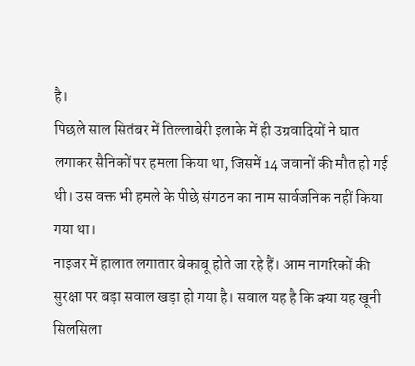है।
पिछले साल सितंबर में तिल्लाबेरी इलाके में ही उग्रवादियों ने घात लगाकर सैनिकों पर हमला किया था, जिसमें 14 जवानों की मौत हो गई थी। उस वक्त भी हमले के पीछे संगठन का नाम सार्वजनिक नहीं किया गया था।
नाइजर में हालात लगातार बेकाबू होते जा रहे हैं। आम नागरिकों की सुरक्षा पर बड़ा सवाल खड़ा हो गया है। सवाल यह है कि क्या यह खूनी सिलसिला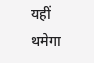यहीं थमेगा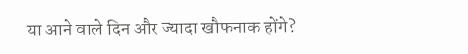या आने वाले दिन और ज्यादा खौफनाक होंगे?